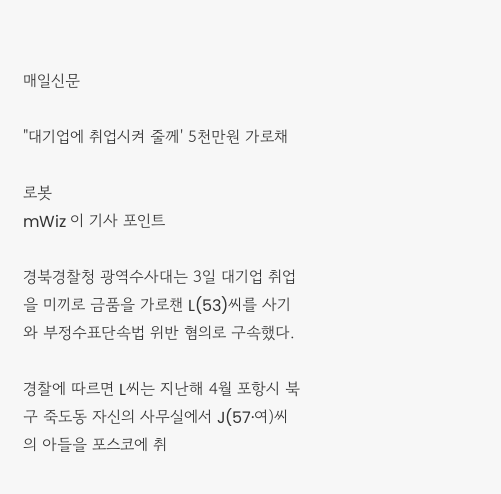매일신문

"대기업에 취업시켜 줄께' 5천만원 가로채

로봇
mWiz 이 기사 포인트

경북경찰청 광역수사대는 3일 대기업 취업을 미끼로 금품을 가로챈 L(53)씨를 사기와 부정수표단속법 위반 혐의로 구속했다.

경찰에 따르면 L씨는 지난해 4월 포항시 북구 죽도동 자신의 사무실에서 J(57·여)씨의 아들을 포스코에 취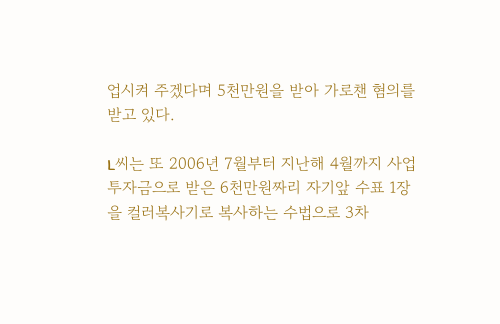업시켜 주겠다며 5천만원을 받아 가로챈 혐의를 받고 있다.

L씨는 또 2006년 7월부터 지난해 4월까지 사업 투자금으로 받은 6천만원짜리 자기앞 수표 1장을 컬러복사기로 복사하는 수법으로 3차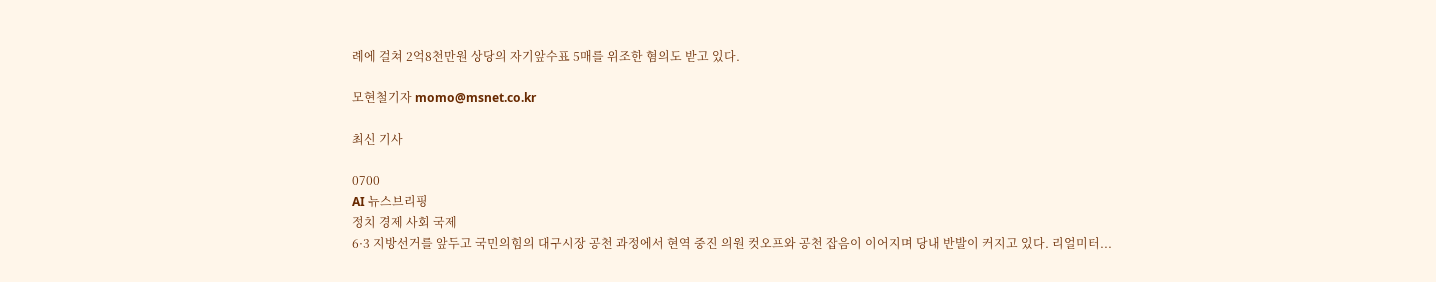례에 걸쳐 2억8천만원 상당의 자기앞수표 5매를 위조한 혐의도 받고 있다.

모현철기자 momo@msnet.co.kr

최신 기사

0700
AI 뉴스브리핑
정치 경제 사회 국제
6·3 지방선거를 앞두고 국민의힘의 대구시장 공천 과정에서 현역 중진 의원 컷오프와 공천 잡음이 이어지며 당내 반발이 커지고 있다. 리얼미터...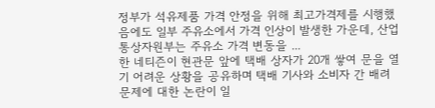정부가 석유제품 가격 안정을 위해 최고가격제를 시행했음에도 일부 주유소에서 가격 인상이 발생한 가운데, 산업통상자원부는 주유소 가격 변동을 ...
한 네티즌이 현관문 앞에 택배 상자가 20개 쌓여 문을 열기 어려운 상황을 공유하며 택배 기사와 소비자 간 배려 문제에 대한 논란이 일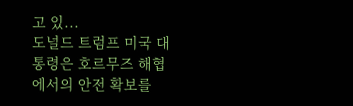고 있...
도널드 트럼프 미국 대통령은 호르무즈 해협에서의 안전 확보를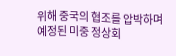위해 중국의 협조를 압박하며 예정된 미중 정상회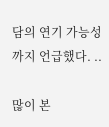담의 연기 가능성까지 언급했다. ..

많이 본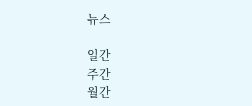뉴스

일간
주간
월간